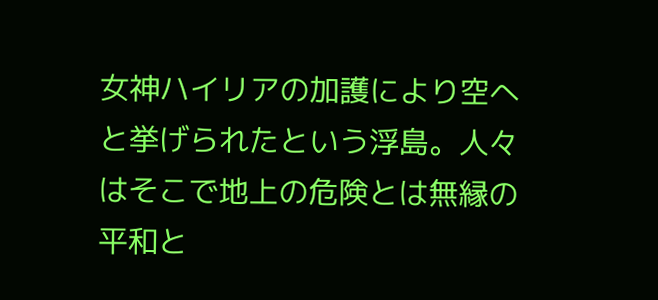女神ハイリアの加護により空へと挙げられたという浮島。人々はそこで地上の危険とは無縁の平和と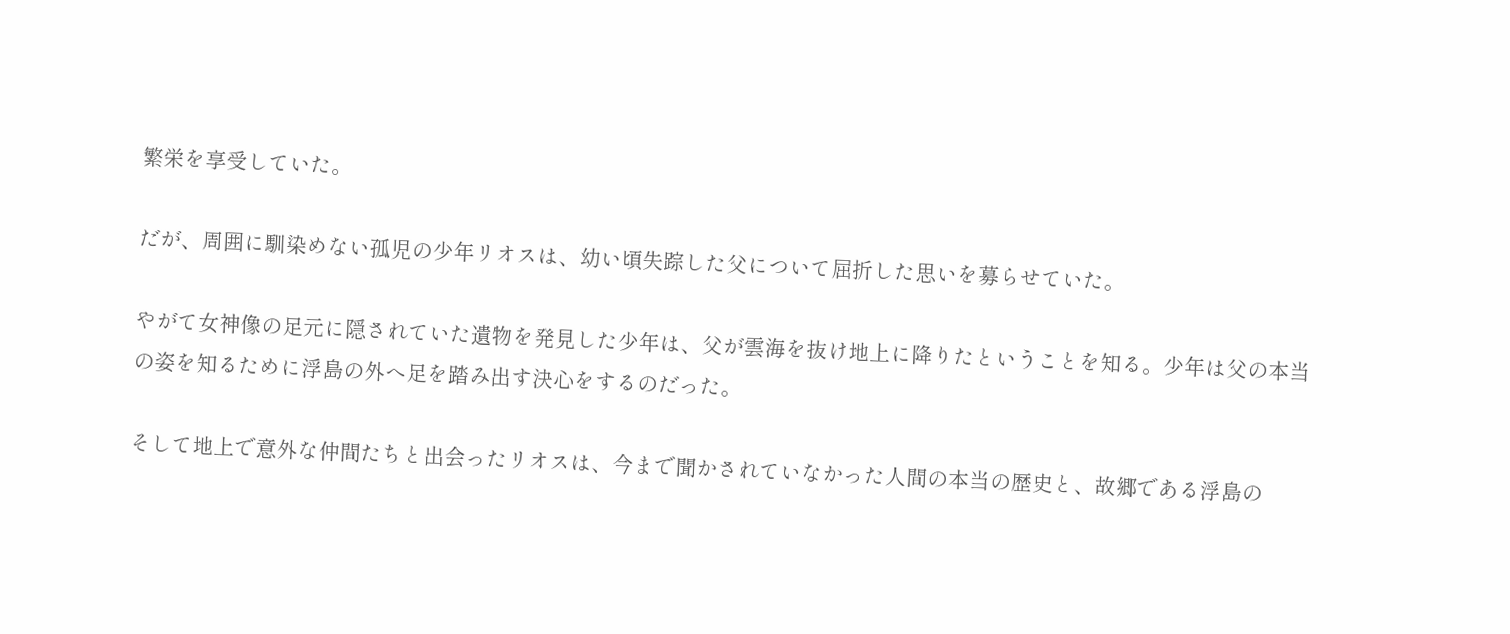繁栄を享受していた。

だが、周囲に馴染めない孤児の少年リオスは、幼い頃失踪した父について屈折した思いを募らせていた。

やがて女神像の足元に隠されていた遺物を発見した少年は、父が雲海を抜け地上に降りたということを知る。少年は父の本当の姿を知るために浮島の外へ足を踏み出す決心をするのだった。

そして地上で意外な仲間たちと出会ったリオスは、今まで聞かされていなかった人間の本当の歴史と、故郷である浮島の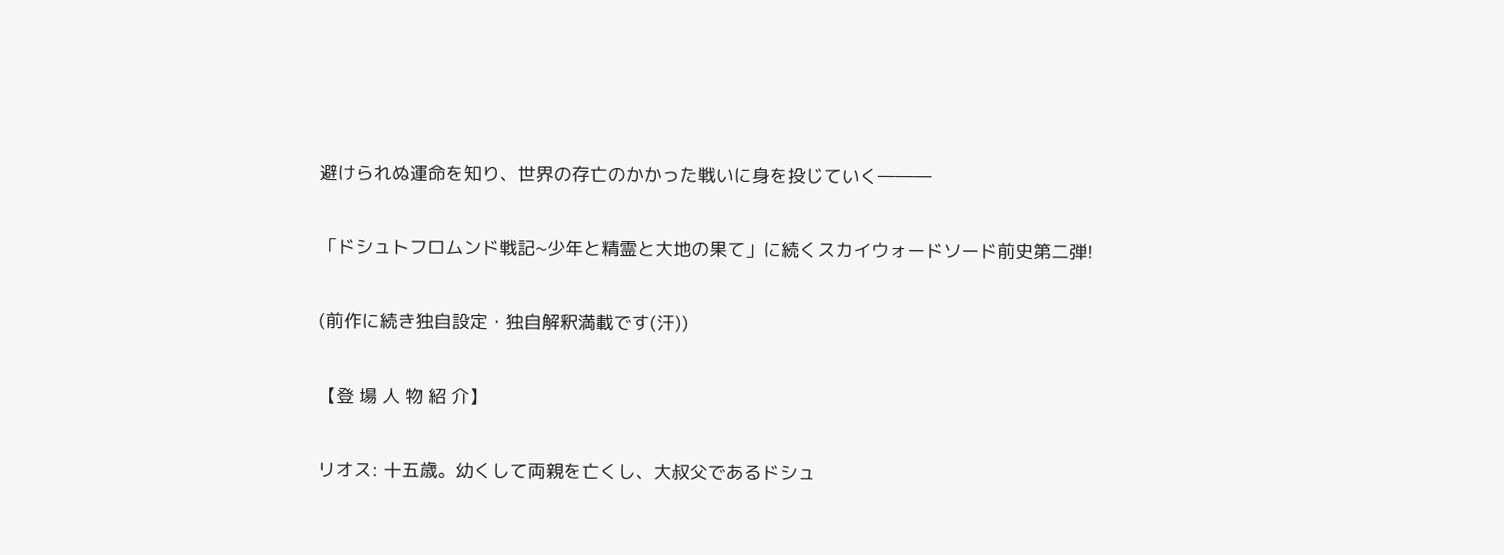避けられぬ運命を知り、世界の存亡のかかった戦いに身を投じていく―――

「ドシュトフロムンド戦記~少年と精霊と大地の果て」に続くスカイウォードソード前史第二弾!

(前作に続き独自設定・独自解釈満載です(汗))

【登 場 人 物 紹 介】

リオス: 十五歳。幼くして両親を亡くし、大叔父であるドシュ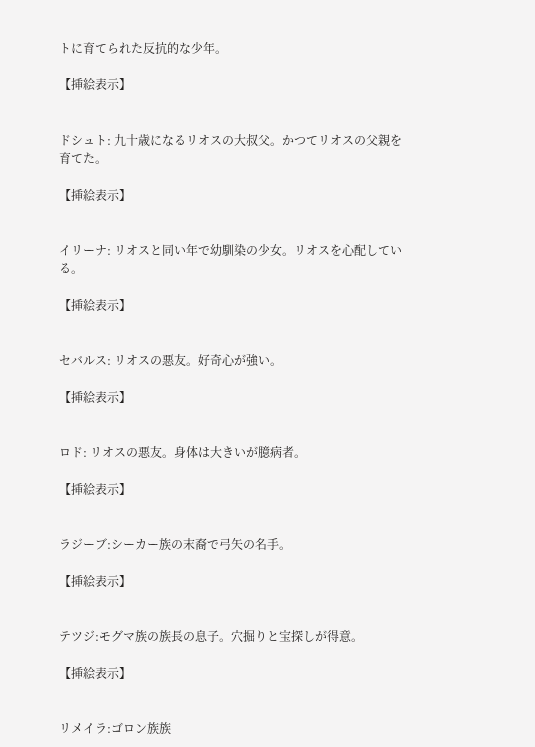トに育てられた反抗的な少年。

【挿絵表示】


ドシュト: 九十歳になるリオスの大叔父。かつてリオスの父親を育てた。

【挿絵表示】


イリーナ: リオスと同い年で幼馴染の少女。リオスを心配している。

【挿絵表示】


セバルス: リオスの悪友。好奇心が強い。

【挿絵表示】


ロド: リオスの悪友。身体は大きいが臆病者。

【挿絵表示】


ラジーブ:シーカー族の末裔で弓矢の名手。

【挿絵表示】


テツジ:モグマ族の族長の息子。穴掘りと宝探しが得意。

【挿絵表示】


リメイラ:ゴロン族族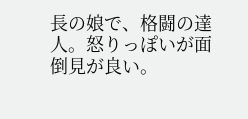長の娘で、格闘の達人。怒りっぽいが面倒見が良い。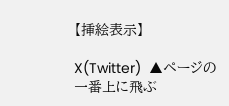【挿絵表示】

X(Twitter)  ▲ページの一番上に飛ぶ